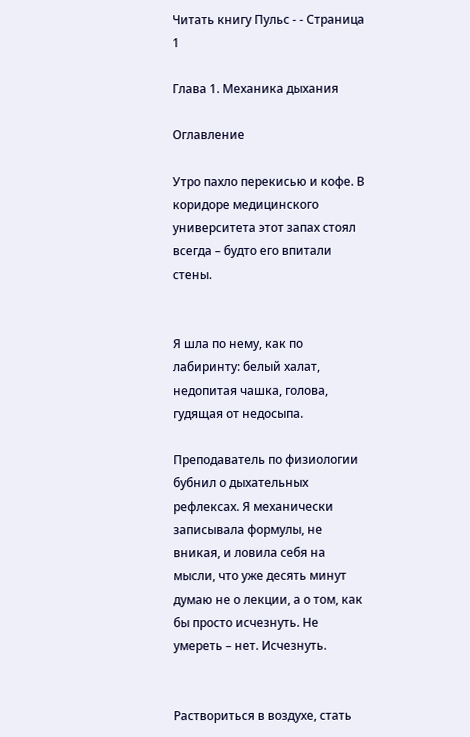Читать книгу Пульс - - Страница 1

Глава 1. Механика дыхания

Оглавление

Утро пахло перекисью и кофе. В коридоре медицинского университета этот запах стоял всегда – будто его впитали стены.


Я шла по нему, как по лабиринту: белый халат, недопитая чашка, голова, гудящая от недосыпа.

Преподаватель по физиологии бубнил о дыхательных рефлексах. Я механически записывала формулы, не вникая, и ловила себя на мысли, что уже десять минут думаю не о лекции, а о том, как бы просто исчезнуть. Не умереть – нет. Исчезнуть.


Раствориться в воздухе, стать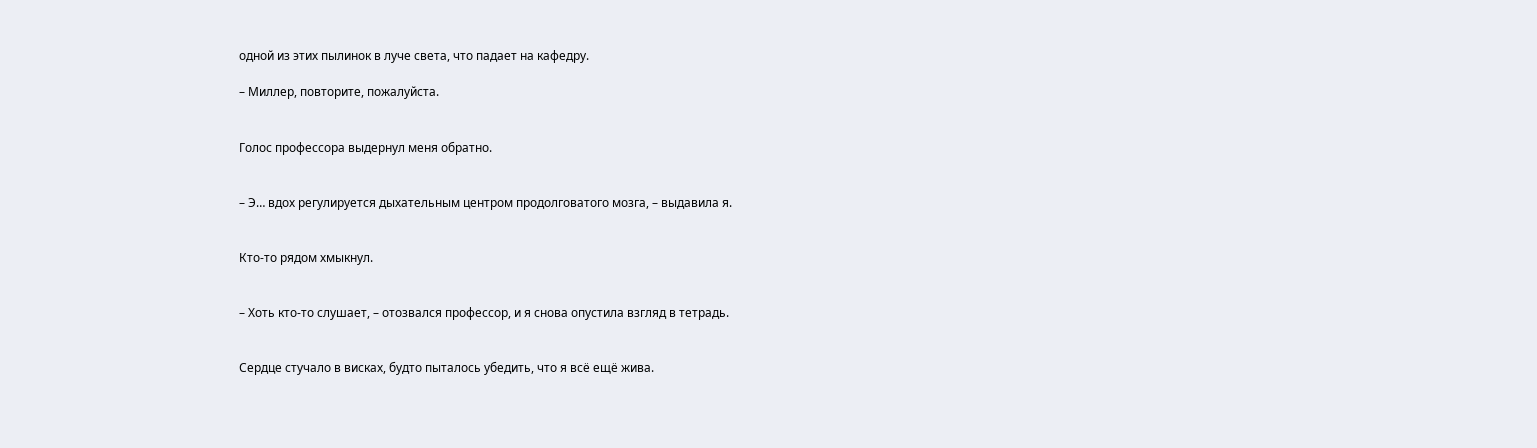одной из этих пылинок в луче света, что падает на кафедру.

– Миллер, повторите, пожалуйста.


Голос профессора выдернул меня обратно.


– Э… вдох регулируется дыхательным центром продолговатого мозга, – выдавила я.


Кто-то рядом хмыкнул.


– Хоть кто-то слушает, – отозвался профессор, и я снова опустила взгляд в тетрадь.


Сердце стучало в висках, будто пыталось убедить, что я всё ещё жива.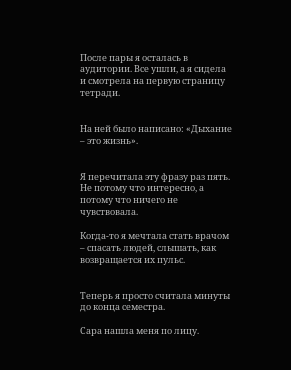После пары я осталась в аудитории. Все ушли, а я сидела и смотрела на первую страницу тетради.


На ней было написано: «Дыхание – это жизнь».


Я перечитала эту фразу раз пять. Не потому что интересно, а потому что ничего не чувствовала.

Когда-то я мечтала стать врачом – спасать людей, слышать, как возвращается их пульс.


Теперь я просто считала минуты до конца семестра.

Сара нашла меня по лицу.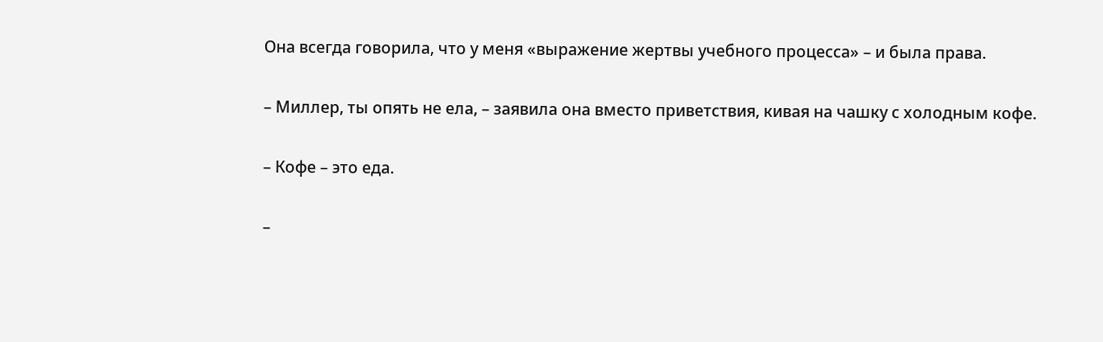Она всегда говорила, что у меня «выражение жертвы учебного процесса» – и была права.


– Миллер, ты опять не ела, – заявила она вместо приветствия, кивая на чашку с холодным кофе.


– Кофе – это еда.


–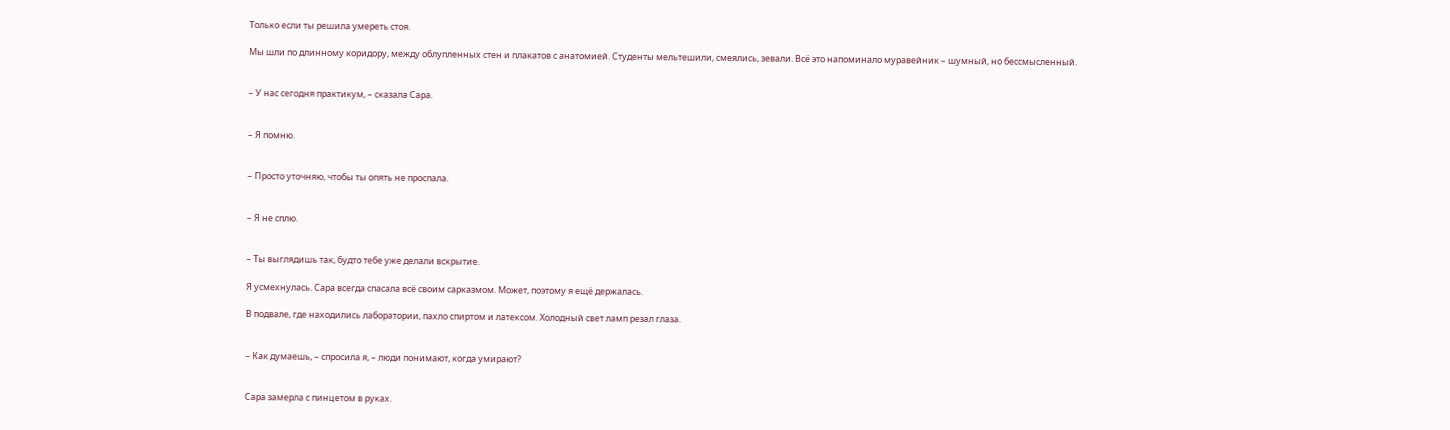Только если ты решила умереть стоя.

Мы шли по длинному коридору, между облупленных стен и плакатов с анатомией. Студенты мельтешили, смеялись, зевали. Всё это напоминало муравейник – шумный, но бессмысленный.


– У нас сегодня практикум, – сказала Сара.


– Я помню.


– Просто уточняю, чтобы ты опять не проспала.


– Я не сплю.


– Ты выглядишь так, будто тебе уже делали вскрытие.

Я усмехнулась. Сара всегда спасала всё своим сарказмом. Может, поэтому я ещё держалась.

В подвале, где находились лаборатории, пахло спиртом и латексом. Холодный свет ламп резал глаза.


– Как думаешь, – спросила я, – люди понимают, когда умирают?


Сара замерла с пинцетом в руках.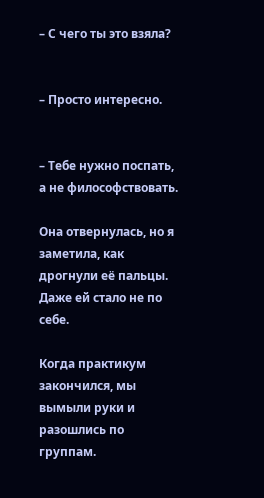– С чего ты это взяла?


– Просто интересно.


– Тебе нужно поспать, а не философствовать.

Она отвернулась, но я заметила, как дрогнули её пальцы. Даже ей стало не по себе.

Когда практикум закончился, мы вымыли руки и разошлись по группам.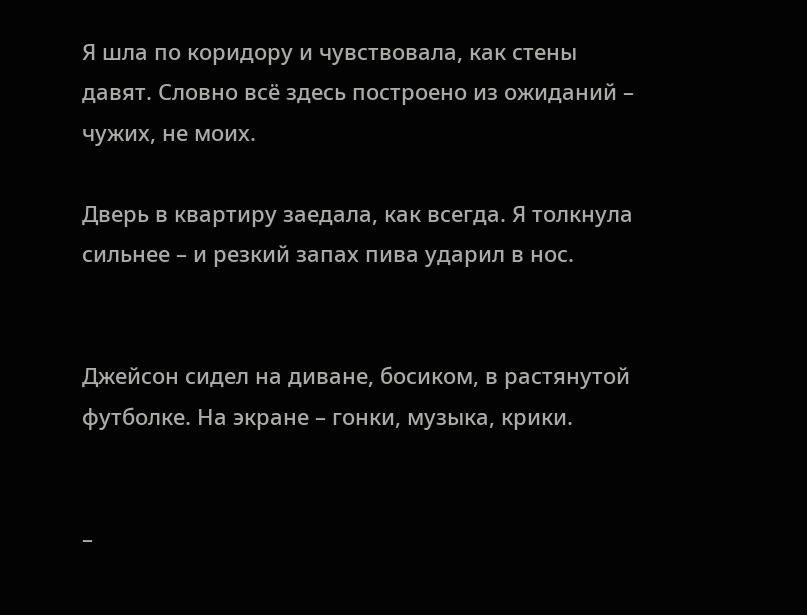Я шла по коридору и чувствовала, как стены давят. Словно всё здесь построено из ожиданий – чужих, не моих.

Дверь в квартиру заедала, как всегда. Я толкнула сильнее – и резкий запах пива ударил в нос.


Джейсон сидел на диване, босиком, в растянутой футболке. На экране – гонки, музыка, крики.


–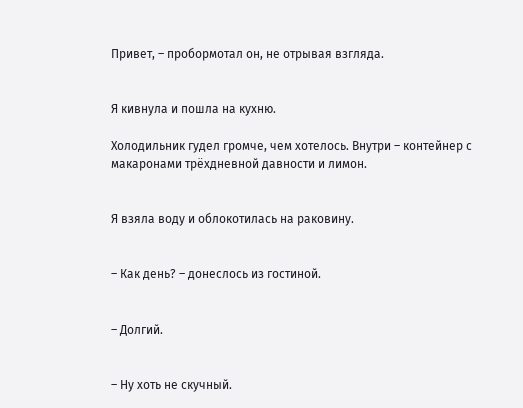Привет, – пробормотал он, не отрывая взгляда.


Я кивнула и пошла на кухню.

Холодильник гудел громче, чем хотелось. Внутри – контейнер с макаронами трёхдневной давности и лимон.


Я взяла воду и облокотилась на раковину.


– Как день? – донеслось из гостиной.


– Долгий.


– Ну хоть не скучный.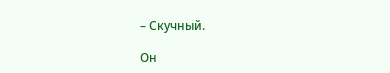– Скучный.

Он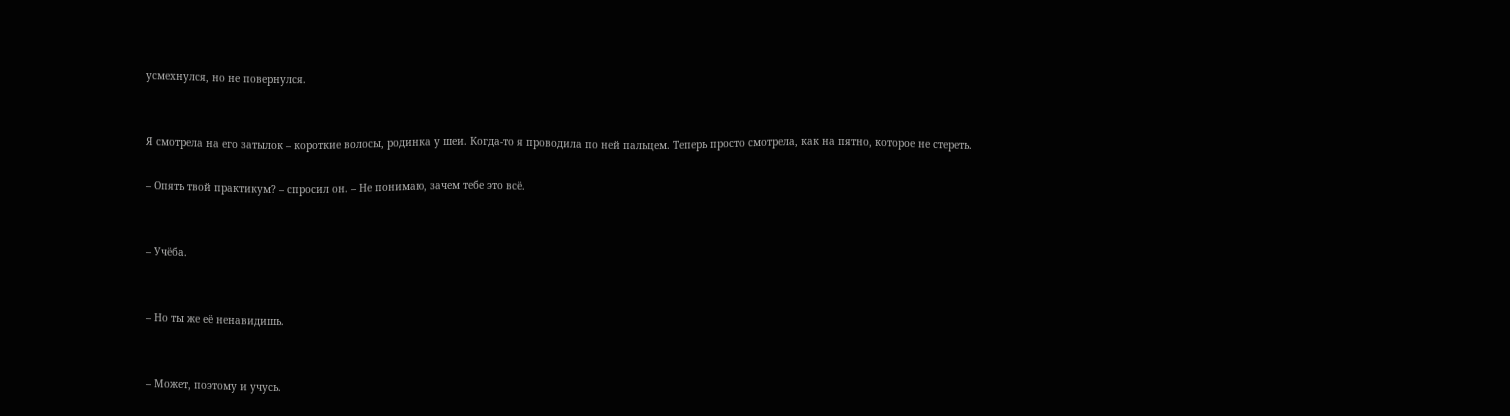усмехнулся, но не повернулся.


Я смотрела на его затылок – короткие волосы, родинка у шеи. Когда-то я проводила по ней пальцем. Теперь просто смотрела, как на пятно, которое не стереть.

– Опять твой практикум? – спросил он. – Не понимаю, зачем тебе это всё.


– Учёба.


– Но ты же её ненавидишь.


– Может, поэтому и учусь.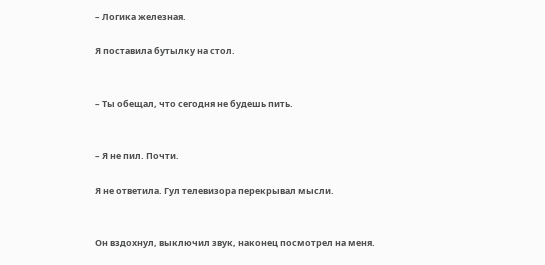– Логика железная.

Я поставила бутылку на стол.


– Ты обещал, что сегодня не будешь пить.


– Я не пил. Почти.

Я не ответила. Гул телевизора перекрывал мысли.


Он вздохнул, выключил звук, наконец посмотрел на меня.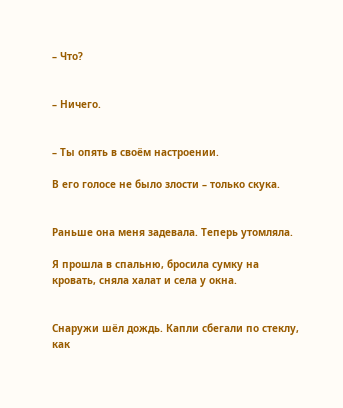– Что?


– Ничего.


– Ты опять в своём настроении.

В его голосе не было злости – только скука.


Раньше она меня задевала. Теперь утомляла.

Я прошла в спальню, бросила сумку на кровать, сняла халат и села у окна.


Снаружи шёл дождь. Капли сбегали по стеклу, как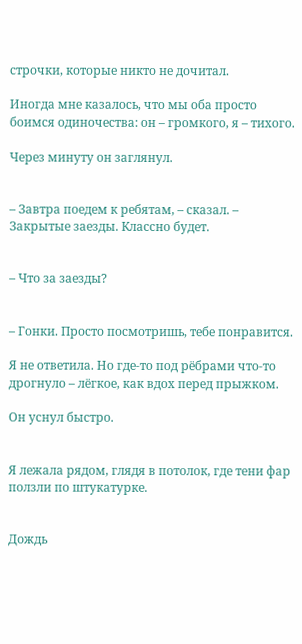строчки, которые никто не дочитал.

Иногда мне казалось, что мы оба просто боимся одиночества: он – громкого, я – тихого.

Через минуту он заглянул.


– Завтра поедем к ребятам, – сказал. – Закрытые заезды. Классно будет.


– Что за заезды?


– Гонки. Просто посмотришь, тебе понравится.

Я не ответила. Но где-то под рёбрами что-то дрогнуло – лёгкое, как вдох перед прыжком.

Он уснул быстро.


Я лежала рядом, глядя в потолок, где тени фар ползли по штукатурке.


Дождь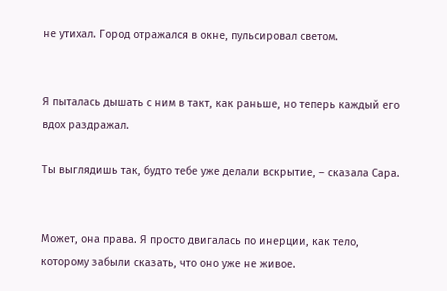не утихал. Город отражался в окне, пульсировал светом.


Я пыталась дышать с ним в такт, как раньше, но теперь каждый его вдох раздражал.

Ты выглядишь так, будто тебе уже делали вскрытие, – сказала Сара.


Может, она права. Я просто двигалась по инерции, как тело, которому забыли сказать, что оно уже не живое.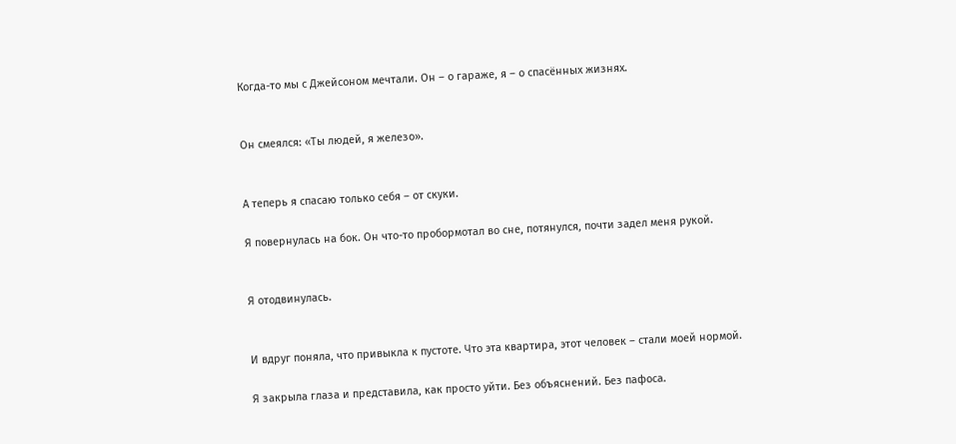Когда-то мы с Джейсоном мечтали. Он – о гараже, я – о спасённых жизнях.


Он смеялся: «Ты людей, я железо».


А теперь я спасаю только себя – от скуки.

Я повернулась на бок. Он что-то пробормотал во сне, потянулся, почти задел меня рукой.


Я отодвинулась.


И вдруг поняла, что привыкла к пустоте. Что эта квартира, этот человек – стали моей нормой.

Я закрыла глаза и представила, как просто уйти. Без объяснений. Без пафоса.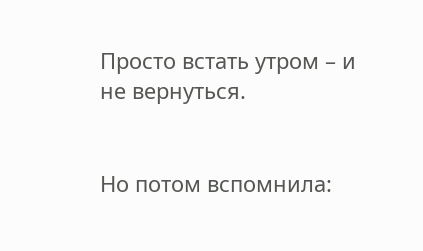Просто встать утром – и не вернуться.


Но потом вспомнила: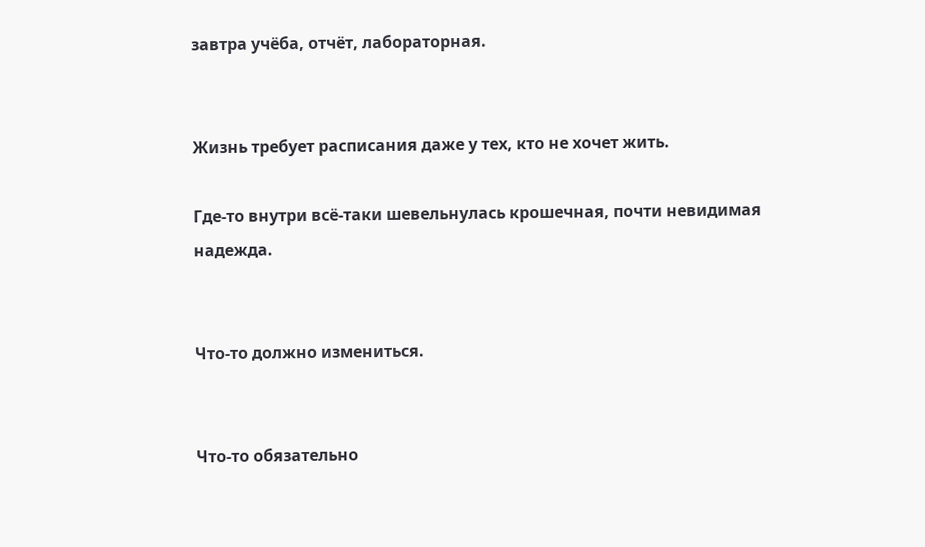завтра учёба, отчёт, лабораторная.


Жизнь требует расписания даже у тех, кто не хочет жить.

Где-то внутри всё-таки шевельнулась крошечная, почти невидимая надежда.


Что-то должно измениться.


Что-то обязательно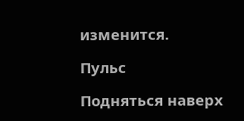изменится.

Пульс

Подняться наверх